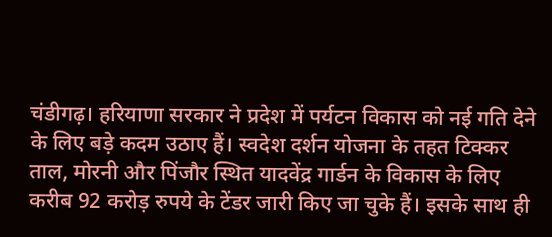चंडीगढ़। हरियाणा सरकार ने प्रदेश में पर्यटन विकास को नई गति देने के लिए बड़े कदम उठाए हैं। स्वदेश दर्शन योजना के तहत टिक्कर ताल, मोरनी और पिंजौर स्थित यादवेंद्र गार्डन के विकास के लिए करीब 92 करोड़ रुपये के टेंडर जारी किए जा चुके हैं। इसके साथ ही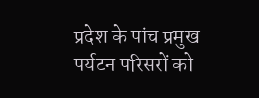प्रदेश के पांच प्रमुख पर्यटन परिसरों को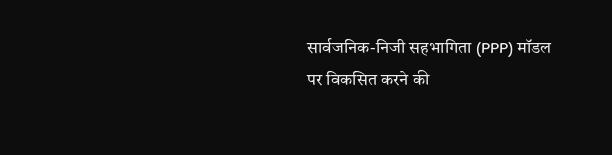सार्वजनिक-निजी सहभागिता (PPP) मॉडल पर विकसित करने की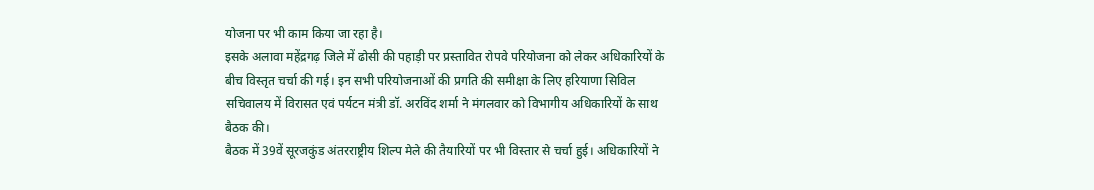योजना पर भी काम किया जा रहा है।
इसके अलावा महेंद्रगढ़ जिले में ढोसी की पहाड़ी पर प्रस्तावित रोपवे परियोजना को लेकर अधिकारियों के बीच विस्तृत चर्चा की गई। इन सभी परियोजनाओं की प्रगति की समीक्षा के लिए हरियाणा सिविल सचिवालय में विरासत एवं पर्यटन मंत्री डॉ. अरविंद शर्मा ने मंगलवार को विभागीय अधिकारियों के साथ बैठक की।
बैठक में 39वें सूरजकुंड अंतरराष्ट्रीय शिल्प मेले की तैयारियों पर भी विस्तार से चर्चा हुई। अधिकारियों ने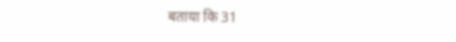बताया कि 31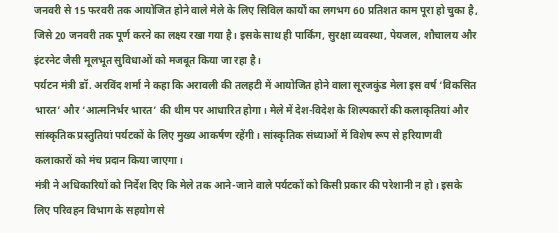जनवरी से 15 फरवरी तक आयोजित होने वाले मेले के लिए सिविल कार्यों का लगभग 60 प्रतिशत काम पूरा हो चुका है, जिसे 20 जनवरी तक पूर्ण करने का लक्ष्य रखा गया है। इसके साथ ही पार्किंग, सुरक्षा व्यवस्था, पेयजल, शौचालय और इंटरनेट जैसी मूलभूत सुविधाओं को मजबूत किया जा रहा है।
पर्यटन मंत्री डॉ. अरविंद शर्मा ने कहा कि अरावली की तलहटी में आयोजित होने वाला सूरजकुंड मेला इस वर्ष ‘विकसित भारत’ और ‘आत्मनिर्भर भारत’ की थीम पर आधारित होगा। मेले में देश-विदेश के शिल्पकारों की कलाकृतियां और सांस्कृतिक प्रस्तुतियां पर्यटकों के लिए मुख्य आकर्षण रहेंगी। सांस्कृतिक संध्याओं में विशेष रूप से हरियाणवी कलाकारों को मंच प्रदान किया जाएगा।
मंत्री ने अधिकारियों को निर्देश दिए कि मेले तक आने-जाने वाले पर्यटकों को किसी प्रकार की परेशानी न हो। इसके लिए परिवहन विभाग के सहयोग से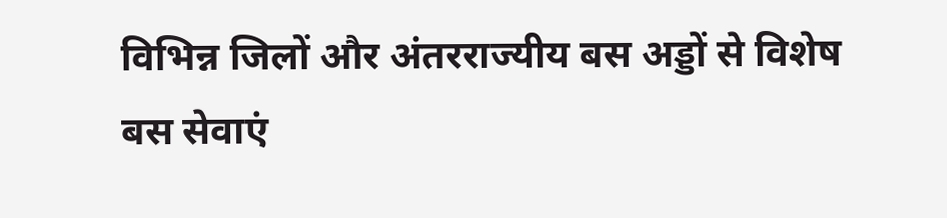विभिन्न जिलों और अंतरराज्यीय बस अड्डों से विशेष बस सेवाएं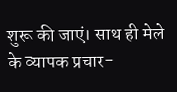शुरू की जाएं। साथ ही मेले के व्यापक प्रचार-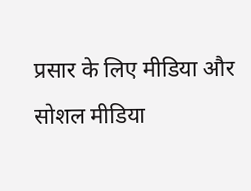प्रसार के लिए मीडिया और सोशल मीडिया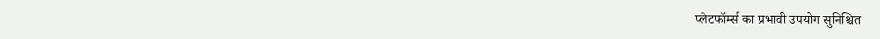प्लेटफॉर्म्स का प्रभावी उपयोग सुनिश्चित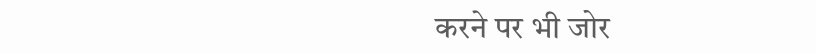करने पर भी जोर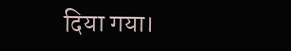दिया गया।